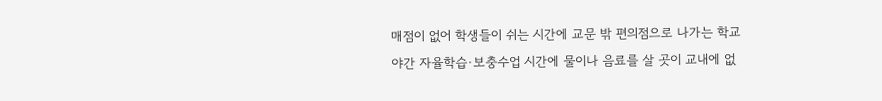매점이 없어 학생들이 쉬는 시간에 교문 밖 편의점으로 나가는 학교
야간 자율학습·보충수업 시간에 물이나 음료를 살 곳이 교내에 없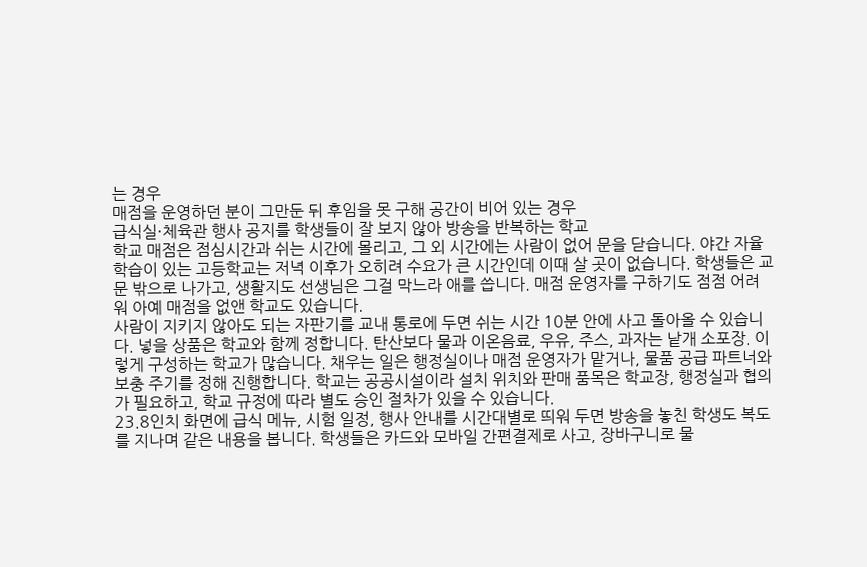는 경우
매점을 운영하던 분이 그만둔 뒤 후임을 못 구해 공간이 비어 있는 경우
급식실·체육관 행사 공지를 학생들이 잘 보지 않아 방송을 반복하는 학교
학교 매점은 점심시간과 쉬는 시간에 몰리고, 그 외 시간에는 사람이 없어 문을 닫습니다. 야간 자율학습이 있는 고등학교는 저녁 이후가 오히려 수요가 큰 시간인데 이때 살 곳이 없습니다. 학생들은 교문 밖으로 나가고, 생활지도 선생님은 그걸 막느라 애를 씁니다. 매점 운영자를 구하기도 점점 어려워 아예 매점을 없앤 학교도 있습니다.
사람이 지키지 않아도 되는 자판기를 교내 통로에 두면 쉬는 시간 10분 안에 사고 돌아올 수 있습니다. 넣을 상품은 학교와 함께 정합니다. 탄산보다 물과 이온음료, 우유, 주스, 과자는 낱개 소포장. 이렇게 구성하는 학교가 많습니다. 채우는 일은 행정실이나 매점 운영자가 맡거나, 물품 공급 파트너와 보충 주기를 정해 진행합니다. 학교는 공공시설이라 설치 위치와 판매 품목은 학교장, 행정실과 협의가 필요하고, 학교 규정에 따라 별도 승인 절차가 있을 수 있습니다.
23.8인치 화면에 급식 메뉴, 시험 일정, 행사 안내를 시간대별로 띄워 두면 방송을 놓친 학생도 복도를 지나며 같은 내용을 봅니다. 학생들은 카드와 모바일 간편결제로 사고, 장바구니로 물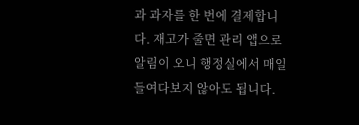과 과자를 한 번에 결제합니다. 재고가 줄면 관리 앱으로 알림이 오니 행정실에서 매일 들여다보지 않아도 됩니다.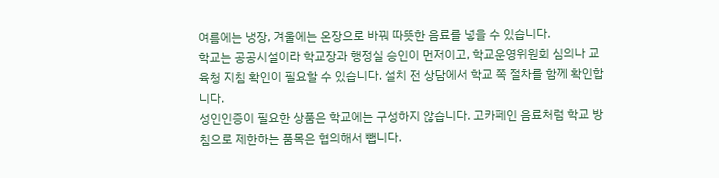여름에는 냉장, 겨울에는 온장으로 바꿔 따뜻한 음료를 넣을 수 있습니다.
학교는 공공시설이라 학교장과 행정실 승인이 먼저이고, 학교운영위원회 심의나 교육청 지침 확인이 필요할 수 있습니다. 설치 전 상담에서 학교 쪽 절차를 함께 확인합니다.
성인인증이 필요한 상품은 학교에는 구성하지 않습니다. 고카페인 음료처럼 학교 방침으로 제한하는 품목은 협의해서 뺍니다.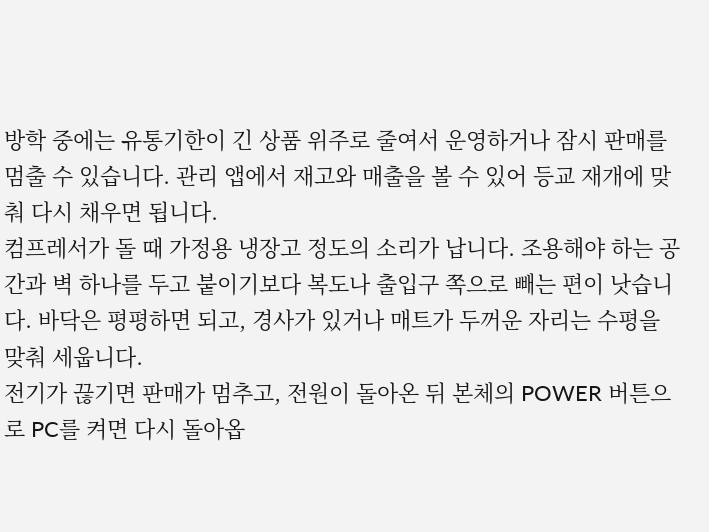방학 중에는 유통기한이 긴 상품 위주로 줄여서 운영하거나 잠시 판매를 멈출 수 있습니다. 관리 앱에서 재고와 매출을 볼 수 있어 등교 재개에 맞춰 다시 채우면 됩니다.
컴프레서가 돌 때 가정용 냉장고 정도의 소리가 납니다. 조용해야 하는 공간과 벽 하나를 두고 붙이기보다 복도나 출입구 쪽으로 빼는 편이 낫습니다. 바닥은 평평하면 되고, 경사가 있거나 매트가 두꺼운 자리는 수평을 맞춰 세웁니다.
전기가 끊기면 판매가 멈추고, 전원이 돌아온 뒤 본체의 POWER 버튼으로 PC를 켜면 다시 돌아옵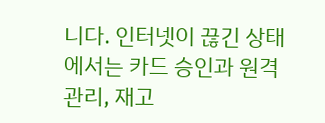니다. 인터넷이 끊긴 상태에서는 카드 승인과 원격 관리, 재고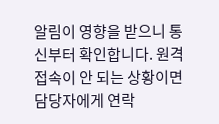알림이 영향을 받으니 통신부터 확인합니다. 원격 접속이 안 되는 상황이면 담당자에게 연락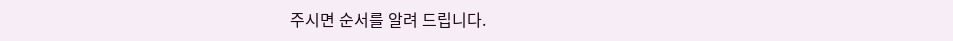주시면 순서를 알려 드립니다.